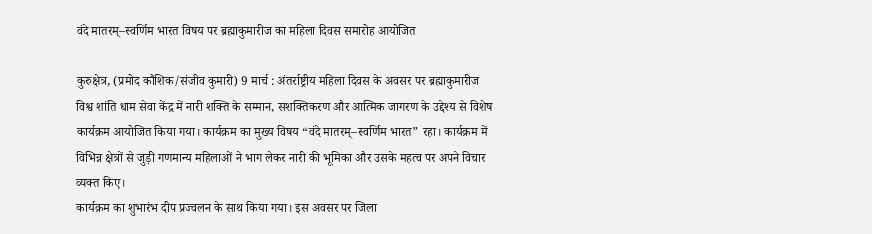वंदे मातरम्–स्वर्णिम भारत विषय पर ब्रह्माकुमारीज का महिला दिवस समारोह आयोजित

कुरुक्षेत्र, (प्रमोद कौशिक/संजीव कुमारी) 9 मार्च : अंतर्राष्ट्रीय महिला दिवस के अवसर पर ब्रह्माकुमारीज विश्व शांति धाम सेवा केंद्र में नारी शक्ति के सम्मान, सशक्तिकरण और आत्मिक जागरण के उद्देश्य से विशेष कार्यक्रम आयोजित किया गया। कार्यक्रम का मुख्य विषय “वंदे मातरम्–स्वर्णिम भारत” रहा। कार्यक्रम में विभिन्न क्षेत्रों से जुड़ी गणमान्य महिलाओं ने भाग लेकर नारी की भूमिका और उसके महत्व पर अपने विचार व्यक्त किए।
कार्यक्रम का शुभारंभ दीप प्रज्वलन के साथ किया गया। इस अवसर पर जिला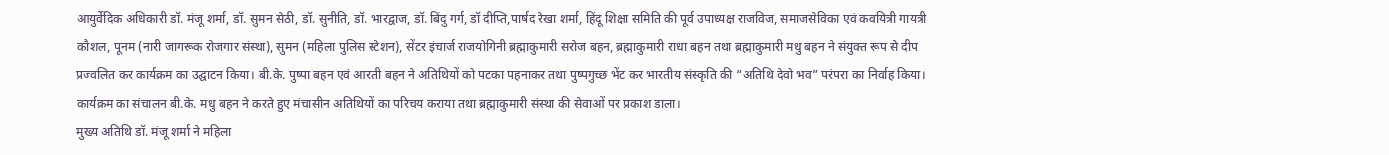आयुर्वेदिक अधिकारी डॉ. मंजू शर्मा, डॉ. सुमन सेठी, डॉ. सुनीति, डॉ. भारद्वाज, डॉ. बिंदु गर्ग, डॉ दीप्ति,पार्षद रेखा शर्मा, हिंदू शिक्षा समिति की पूर्व उपाध्यक्ष राजविज, समाजसेविका एवं कवयित्री गायत्री कौशल, पूनम (नारी जागरूक रोजगार संस्था), सुमन (महिला पुलिस स्टेशन), सेंटर इंचार्ज राजयोगिनी ब्रह्माकुमारी सरोज बहन, ब्रह्माकुमारी राधा बहन तथा ब्रह्माकुमारी मधु बहन ने संयुक्त रूप से दीप प्रज्वलित कर कार्यक्रम का उद्घाटन किया। बी.के. पुष्पा बहन एवं आरती बहन ने अतिथियों को पटका पहनाकर तथा पुष्पगुच्छ भेंट कर भारतीय संस्कृति की “अतिथि देवो भव” परंपरा का निर्वाह किया। कार्यक्रम का संचालन बी.के. मधु बहन ने करते हुए मंचासीन अतिथियों का परिचय कराया तथा ब्रह्माकुमारी संस्था की सेवाओं पर प्रकाश डाला।
मुख्य अतिथि डॉ. मंजू शर्मा ने महिला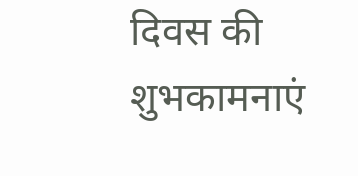दिवस की शुभकामनाएं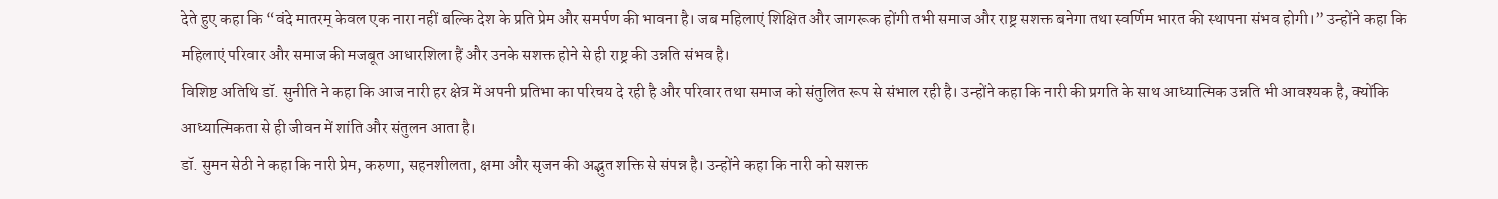देते हुए कहा कि “वंदे मातरम् केवल एक नारा नहीं बल्कि देश के प्रति प्रेम और समर्पण की भावना है। जब महिलाएं शिक्षित और जागरूक होंगी तभी समाज और राष्ट्र सशक्त बनेगा तथा स्वर्णिम भारत की स्थापना संभव होगी।” उन्होंने कहा कि महिलाएं परिवार और समाज की मजबूत आधारशिला हैं और उनके सशक्त होने से ही राष्ट्र की उन्नति संभव है।
विशिष्ट अतिथि डॉ. सुनीति ने कहा कि आज नारी हर क्षेत्र में अपनी प्रतिभा का परिचय दे रही है और परिवार तथा समाज को संतुलित रूप से संभाल रही है। उन्होंने कहा कि नारी की प्रगति के साथ आध्यात्मिक उन्नति भी आवश्यक है, क्योंकि आध्यात्मिकता से ही जीवन में शांति और संतुलन आता है।
डॉ. सुमन सेठी ने कहा कि नारी प्रेम, करुणा, सहनशीलता, क्षमा और सृजन की अद्भुत शक्ति से संपन्न है। उन्होंने कहा कि नारी को सशक्त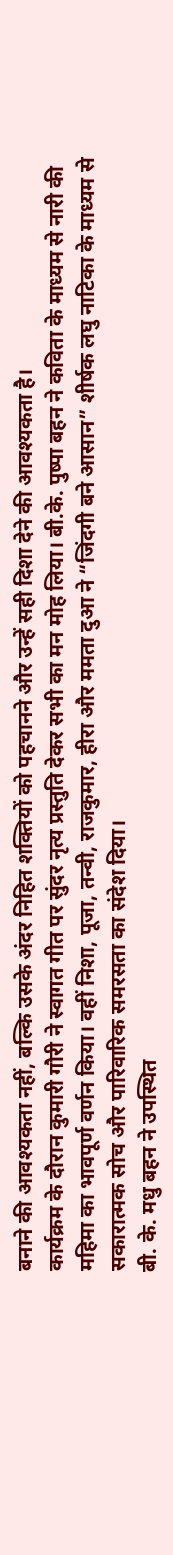बनाने की आवश्यकता नहीं, बल्कि उसके अंदर निहित शक्तियों को पहचानने और उन्हें सही दिशा देने की आवश्यकता है।
कार्यक्रम के दौरान कुमारी गौरी ने स्वागत गीत पर सुंदर नृत्य प्रस्तुति देकर सभी का मन मोह लिया। बी.के. पुष्पा बहन ने कविता के माध्यम से नारी की महिमा का भावपूर्ण वर्णन किया। वहीं निशा, पूजा, तन्वी, राजकुमार, हीरा और ममता दुआ ने “जिंदगी बने आसान” शीर्षक लघु नाटिका के माध्यम से सकारात्मक सोच और पारिवारिक समरसता का संदेश दिया।
बी. के. मधु बहन ने उपस्थित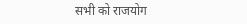सभी को राजयोग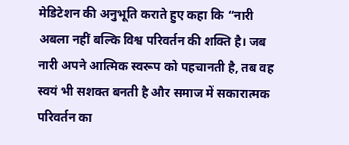मेडिटेशन की अनुभूति कराते हुए कहा कि “नारी अबला नहीं बल्कि विश्व परिवर्तन की शक्ति है। जब नारी अपने आत्मिक स्वरूप को पहचानती है, तब वह स्वयं भी सशक्त बनती है और समाज में सकारात्मक परिवर्तन का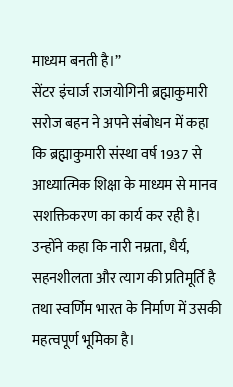माध्यम बनती है।”
सेंटर इंचार्ज राजयोगिनी ब्रह्माकुमारी सरोज बहन ने अपने संबोधन में कहा कि ब्रह्माकुमारी संस्था वर्ष 1937 से आध्यात्मिक शिक्षा के माध्यम से मानव सशक्तिकरण का कार्य कर रही है। उन्होंने कहा कि नारी नम्रता, धैर्य, सहनशीलता और त्याग की प्रतिमूर्ति है तथा स्वर्णिम भारत के निर्माण में उसकी महत्वपूर्ण भूमिका है।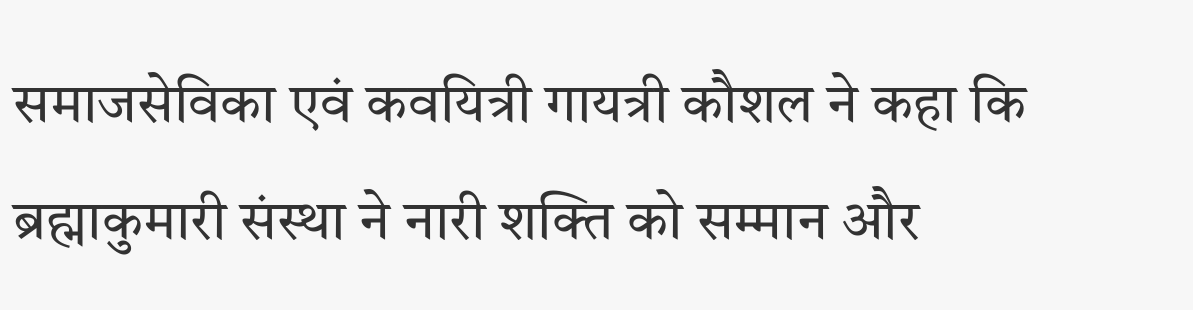समाजसेविका एवं कवयित्री गायत्री कौशल ने कहा कि ब्रह्माकुमारी संस्था ने नारी शक्ति को सम्मान और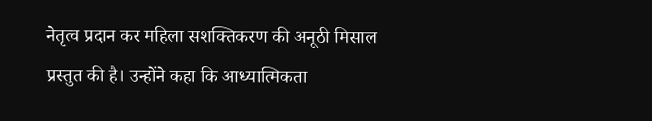नेतृत्व प्रदान कर महिला सशक्तिकरण की अनूठी मिसाल प्रस्तुत की है। उन्होंने कहा कि आध्यात्मिकता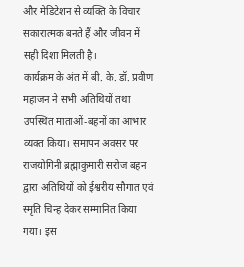और मेडिटेशन से व्यक्ति के विचार सकारात्मक बनते हैं और जीवन में सही दिशा मिलती है।
कार्यक्रम के अंत में बी. के. डॉ. प्रवीण महाजन ने सभी अतिथियों तथा उपस्थित माताओं-बहनों का आभार व्यक्त किया। समापन अवसर पर राजयोगिनी ब्रह्माकुमारी सरोज बहन द्वारा अतिथियों को ईश्वरीय सौगात एवं स्मृति चिन्ह देकर सम्मानित किया गया। इस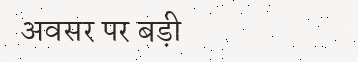अवसर पर बड़ी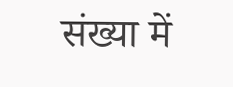संख्या में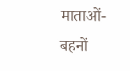माताओं-बहनों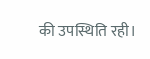की उपस्थिति रही।